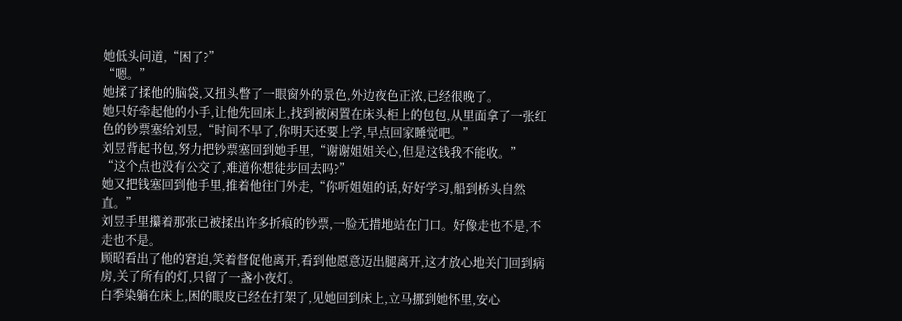她低头问道,“困了?”
“嗯。”
她揉了揉他的脑袋,又扭头瞥了一眼窗外的景色,外边夜色正浓,已经很晚了。
她只好牵起他的小手,让他先回床上,找到被闲置在床头柜上的包包,从里面拿了一张红色的钞票塞给刘昱,“时间不早了,你明天还要上学,早点回家睡觉吧。”
刘昱背起书包,努力把钞票塞回到她手里,“谢谢姐姐关心,但是这钱我不能收。”
“这个点也没有公交了,难道你想徒步回去吗?”
她又把钱塞回到他手里,推着他往门外走,“你听姐姐的话,好好学习,船到桥头自然直。”
刘昱手里攥着那张已被揉出许多折痕的钞票,一脸无措地站在门口。好像走也不是,不走也不是。
顾昭看出了他的窘迫,笑着督促他离开,看到他愿意迈出腿离开,这才放心地关门回到病房,关了所有的灯,只留了一盏小夜灯。
白季染躺在床上,困的眼皮已经在打架了,见她回到床上,立马挪到她怀里,安心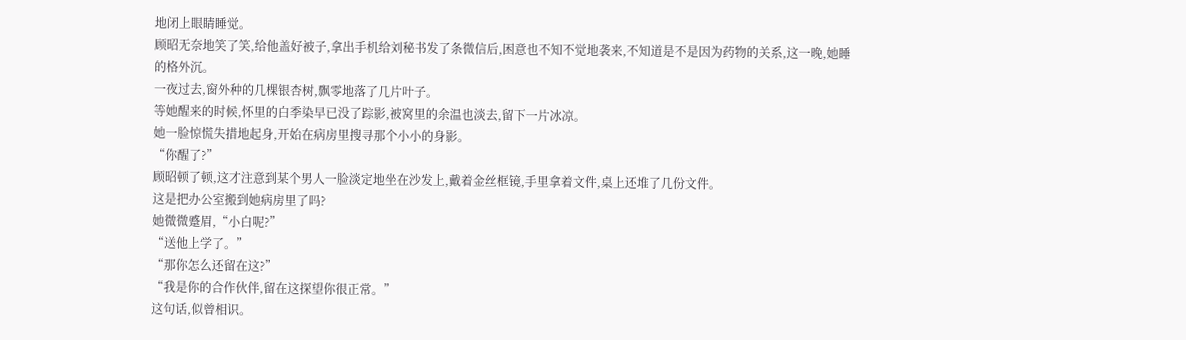地闭上眼睛睡觉。
顾昭无奈地笑了笑,给他盖好被子,拿出手机给刘秘书发了条微信后,困意也不知不觉地袭来,不知道是不是因为药物的关系,这一晚,她睡的格外沉。
一夜过去,窗外种的几棵银杏树,飘零地落了几片叶子。
等她醒来的时候,怀里的白季染早已没了踪影,被窝里的余温也淡去,留下一片冰凉。
她一脸惊慌失措地起身,开始在病房里搜寻那个小小的身影。
“你醒了?”
顾昭顿了顿,这才注意到某个男人一脸淡定地坐在沙发上,戴着金丝框镜,手里拿着文件,桌上还堆了几份文件。
这是把办公室搬到她病房里了吗?
她微微蹙眉,“小白呢?”
“送他上学了。”
“那你怎么还留在这?”
“我是你的合作伙伴,留在这探望你很正常。”
这句话,似曾相识。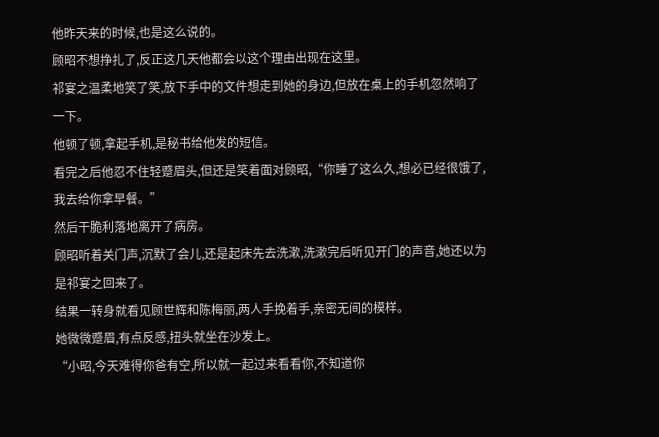他昨天来的时候,也是这么说的。
顾昭不想挣扎了,反正这几天他都会以这个理由出现在这里。
祁宴之温柔地笑了笑,放下手中的文件想走到她的身边,但放在桌上的手机忽然响了一下。
他顿了顿,拿起手机,是秘书给他发的短信。
看完之后他忍不住轻蹙眉头,但还是笑着面对顾昭,“你睡了这么久,想必已经很饿了,我去给你拿早餐。”
然后干脆利落地离开了病房。
顾昭听着关门声,沉默了会儿,还是起床先去洗漱,洗漱完后听见开门的声音,她还以为是祁宴之回来了。
结果一转身就看见顾世辉和陈梅丽,两人手挽着手,亲密无间的模样。
她微微蹙眉,有点反感,扭头就坐在沙发上。
“小昭,今天难得你爸有空,所以就一起过来看看你,不知道你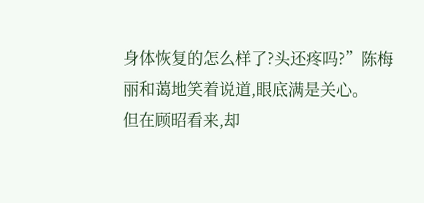身体恢复的怎么样了?头还疼吗?”陈梅丽和蔼地笑着说道,眼底满是关心。
但在顾昭看来,却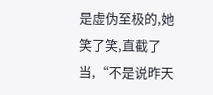是虚伪至极的,她笑了笑,直截了当,“不是说昨天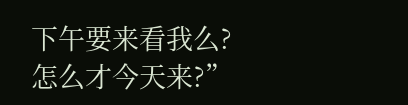下午要来看我么?怎么才今天来?”